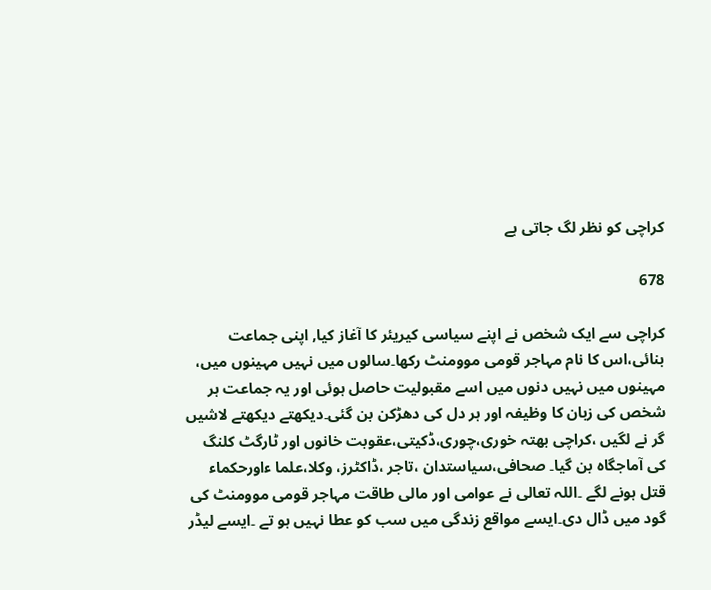کراچی کو نظر لگ جاتی ہے

678

کراچی سے ایک شخص نے اپنے سیاسی کیریئر کا آغاز کیا, اپنی جماعت بنائی،اس کا نام مہاجر قومی موومنٹ رکھا۔سالوں میں نہیں مہینوں میں، مہینوں میں نہیں دنوں میں اسے مقبولیت حاصل ہوئی اور یہ جماعت ہر شخص کی زبان کا وظیفہ اور ہر دل کی دھڑکن بن گئی۔دیکھتے دیکھتے لاشیں گر نے لگیں ،کراچی بھتہ خوری،چوری،ڈکیتی،عقوبت خانوں اور ٹارگٹ کلنگ کی آماجگاہ بن گیا۔ صحافی،سیاستدان ،تاجر ،ڈاکٹرز، وکلا،علما ءاورحکماء قتل ہونے لگے ۔اللہ تعالی نے عوامی اور مالی طاقت مہاجر قومی موومنٹ کی گود میں ڈال دی۔ایسے مواقع زندگی میں سب کو عطا نہیں ہو تے ۔ایسے لیڈر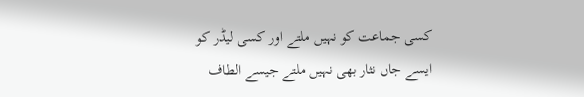کسی جماعت کو نہیں ملتے اور کسی لیڈر کو ایسے جاں نثار بھی نہیں ملتے جیسے الطاف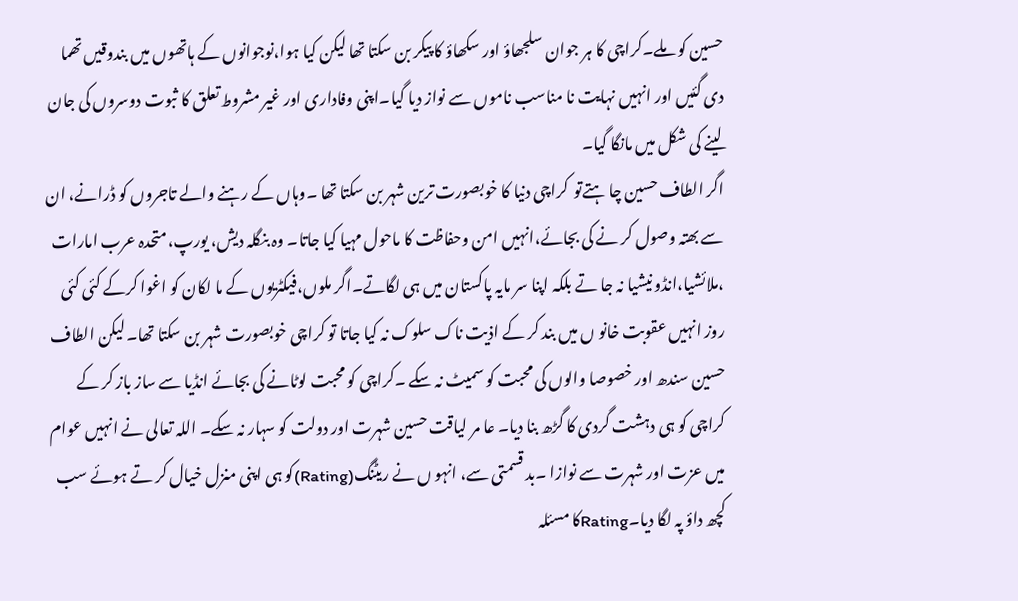حسین کو ملے۔کراچی کا ہر جوان سلجھاؤ اور سکھاؤ کا پیکر بن سکتا تھا لیکن کیا ہوا،نوجوانوں کے ہاتھوں میں بندوقیں تھما دی گئیں اور انہیں نہایت نا مناسب ناموں سے نواز دیا گیا۔اپنی وفاداری اور غیر مشروط تعلق کا ثبوت دوسروں کی جان لینے کی شکل میں مانگا گیا۔
اگر الطاف حسین چا ہتےتو  کراچی دنیا کا خوبصورت ترین شہر بن سکتا تھا ۔وہاں کے رہنے والے تاجروں کو ڈرانے، ان سے بھتہ وصول کر نے کی بجائے،انہیں امن وحفاظت کا ماحول مہیا کیا جاتا۔ وہ بنگلہ دیش، یورپ،متحدہ عرب امارات ،ملائشیا،انڈو نیشیا نہ جا تے بلکہ اپنا سر مایہ پاکستان میں ہی لگاتے۔اگر ملوں،فیکٹریوں کے ما لکان کو اغوا کرکے کئی کئی روز انہیں عقوبت خانو ں میں بند کر کے اذیت ناک سلوک نہ کیا جاتا تو کراچی خوبصورت شہر بن سکتا تھا۔ لیکن الطاف حسین سندھ اور خصوصا والوں کی محبت کو سمیٹ نہ سکے ۔کراچی کو محبت لوٹانے کی بجائے انڈیا سے ساز باز کر کے کراچی کو ہی دہشت گردی کا گڑھ بنا دیا۔ عا مر لیاقت حسین شہرت اور دولت کو سہار نہ سکے۔ اللہ تعالی نے انہیں عوام میں عزت اور شہرت سے نوازا ۔بد قسمتی سے، انہو ں نے ریٹنگ(Rating)کو ہی اپنی منزل خیال کر تے ہوئے سب کچھ داؤ پہ لگا دیا۔Ratingکا مسئلہ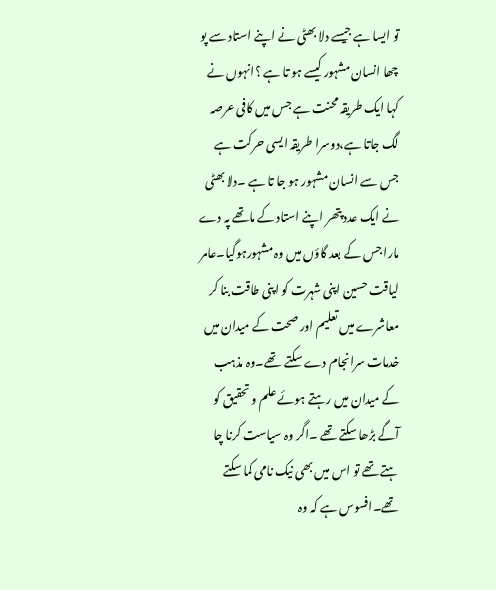تو ایسا ہے جیسے دلا بھٹی نے اپنے استاد سے پو چھا انسان مشہور کیسے ہو تا ہے ؟انہوں نے کہا ایک طریقہ محنت ہے جس میں کافی عرصہ لگ جاتا ہے،دوسرا طریقہ ایسی حرکت ہے جس سے انسان مشہور ہو جا تا ہے ۔دلا بھٹی نے ایک عدد پتھر اپنے استاد کے ماتھے پہ دے مارا جس کے بعد گاؤں میں وہ مشہورہوگیا۔عامر لیاقت حسین اپنی شہرت کو اپنی طاقت بنا کر معاشرے میں تعلیم اور صحت کے میدان میں خدمات سرانجام دے سکتے  تھے۔وہ مذہب کے میدان میں رہتے ہوئے علم و تحقیق کو آگے بڑھا سکتے تھے ۔اگر وہ سیاست کرنا چا ہتے تھے تو اس میں بھی نیک نامی کما سکتے تھے۔افسوس ہے کہ وہ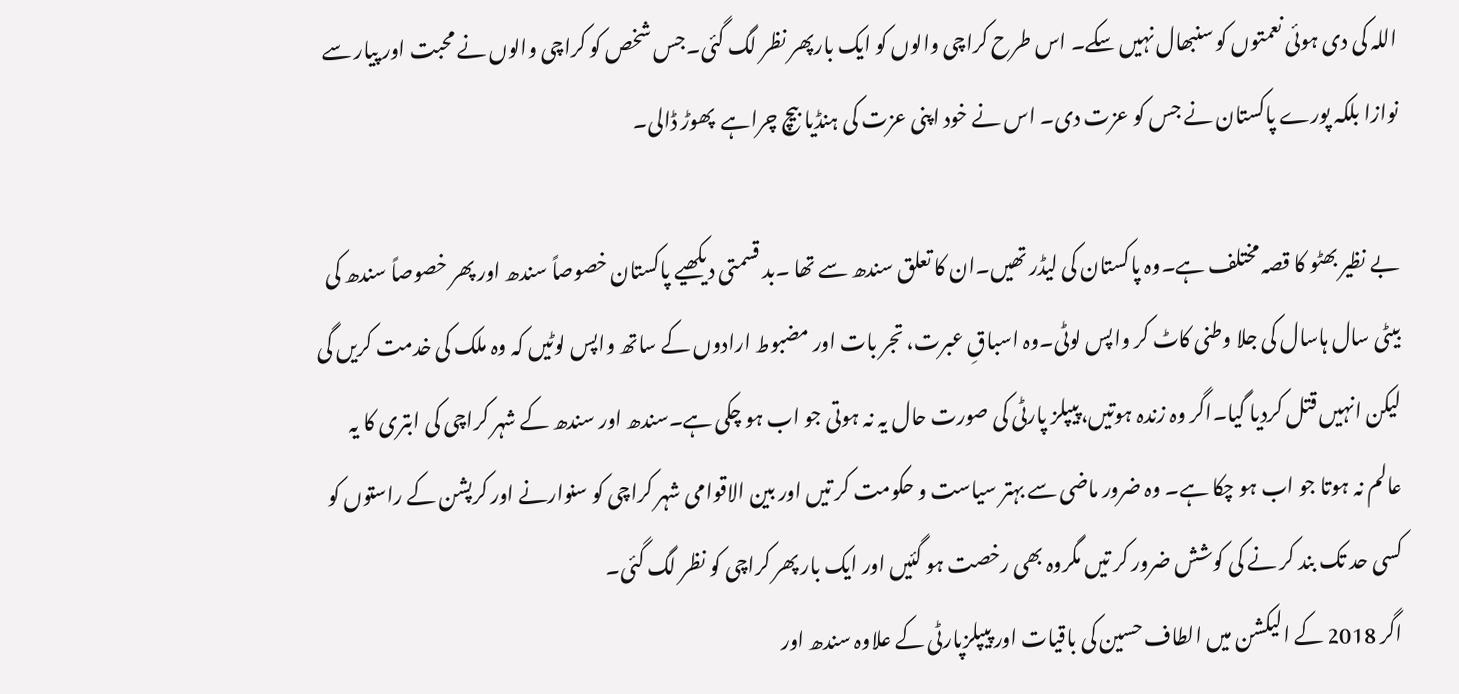اللہ کی دی ہوئی نعمتوں کو سنبھال نہیں سکے۔ اس طرح کراچی والوں کو ایک بارپھر نظر لگ گئی۔جس شخص کو کراچی والوں نے محبت اور پیار سے نوازا بلکہ پورے پاکستان نے جس کو عزت دی۔ اس نے خود اپنی عزت کی ہنڈیا بیچ چراہے  پھوڑ ڈالی۔

بے نظیر بھٹو کا قصہ مختلف ہے۔وہ پاکستان کی لیڈر تھیں۔ان کا تعلق سندھ سے تھا ۔بد قسمتی دیکھیے پاکستان خصوصاً سندھ اور پھر خصوصاً سندھ کی بیٹی سال ہاسال کی جلا وطنی کاٹ کر واپس لوٹی۔وہ اسباقِ عبرت، تجر بات اور مضبوط ارادوں کے ساتھ واپس لوٹیں کہ وہ ملک کی خدمت کریں گی لیکن انہیں قتل کردیا گیا۔اگر وہ زندہ ہوتیں،پیپلز پارٹی کی صورت حال یہ نہ ہوتی جو اب ہو چکی ہے۔سندھ اور سندھ کے شہر کراچی کی ابتری کا یہ عالم نہ ہوتا جو اب ہو چکا ہے۔ وہ ضرور ماضی سے بہتر سیاست و حکومت کر تیں اور بین الاقوامی شہر کراچی کو سنوارنے اور کرپشن کے راستوں کو کسی حد تک بند کر نے کی کوشش ضرور کر تیں مگروہ بھی رخصت ہو گئیں اور ایک بار پھر کراچی کو نظر لگ گئی۔
اگر 2018 کے الیکشن میں الطاف حسین کی باقیات اور پیپلزپارٹی کے علاوہ سندھ اور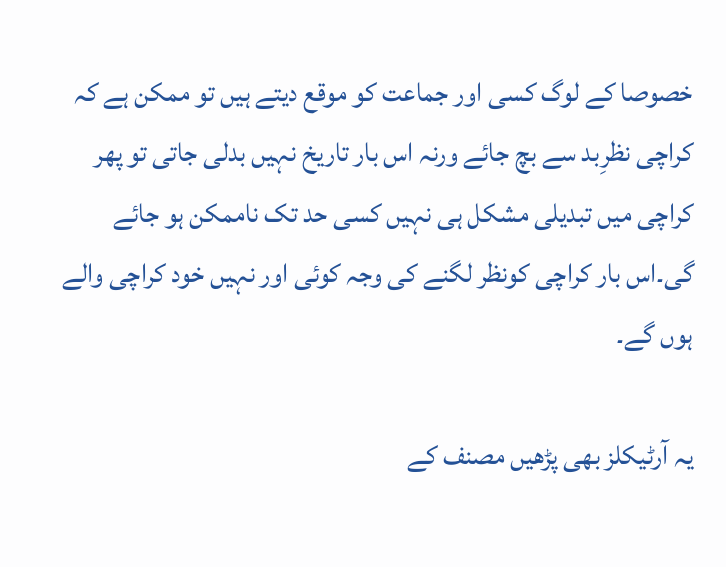خصوصا کے لوگ کسی اور جماعت کو موقع دیتے ہیں تو ممکن ہے کہ کراچی نظرِبد سے بچ جائے ورنہ اس بار تاریخ نہیں بدلی جاتی تو پھر کراچی میں تبدیلی مشکل ہی نہیں کسی حد تک ناممکن ہو جائے گی۔اس بار کراچی کونظر لگنے کی وجہ کوئی اور نہیں خود کراچی والے ہوں گے۔

یہ آرٹیکلز بھی پڑھیں مصنف کے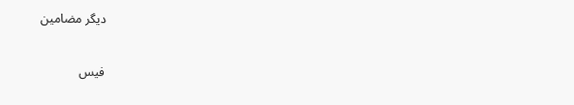دیگر مضامین

فیس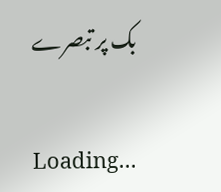بک پر تبصرے

Loading...